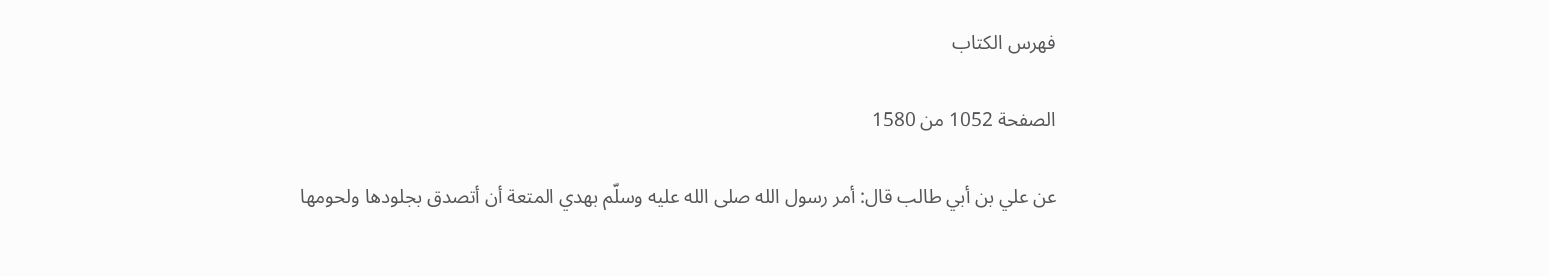فهرس الكتاب

الصفحة 1052 من 1580

عن علي بن أبي طالب قال: أمر رسول الله صلى الله عليه وسلّم بهدي المتعة أن أتصدق بجلودها ولحومها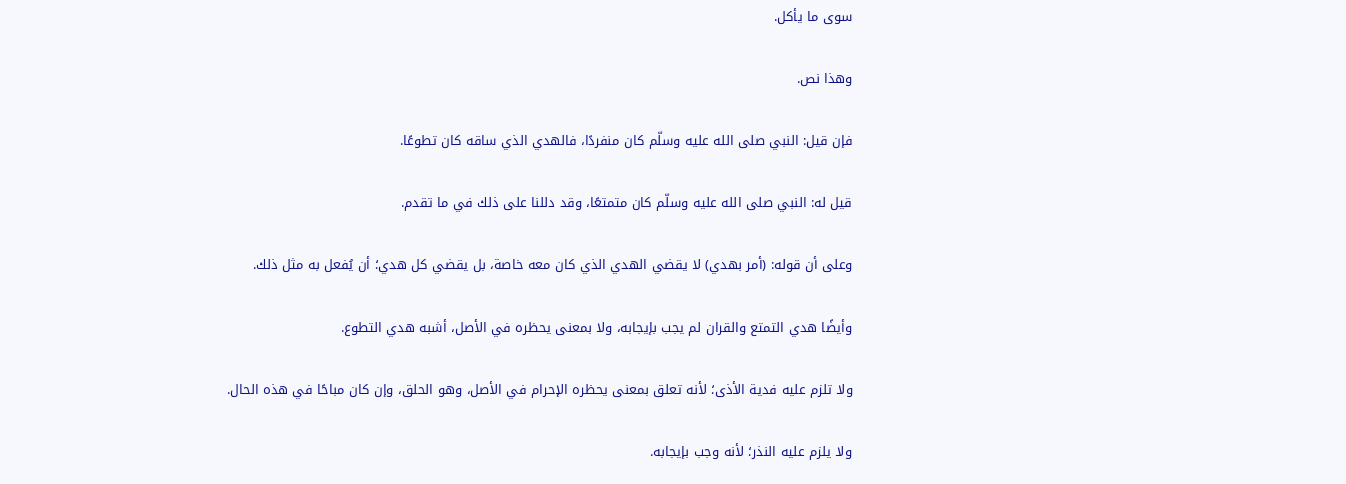سوى ما يأكل.

وهذا نص.

فإن قيل: النبي صلى الله عليه وسلّم كان منفردًا، فالهدي الذي ساقه كان تطوعًا.

قيل له: النبي صلى الله عليه وسلّم كان متمتعًا، وقد دللنا على ذلك في ما تقدم.

وعلى أن قوله: (أمر بهدي) لا يقضي الهدي الذي كان معه خاصة، بل يقضي كل هدي؛ أن يُفعل به مثل ذلك.

وأيضًا هدي التمتع والقران لم يجب بإيجابه، ولا بمعنى يحظره في الأصل، أشبه هدي التطوع.

ولا تلزم عليه فدية الأذى؛ لأنه تعلق بمعنى يحظره الإحرام في الأصل، وهو الحلق، وإن كان مباحًا في هذه الحال.

ولا يلزم عليه النذر؛ لأنه وجب بإيجابه.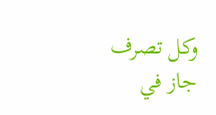وكل تصرف جاز في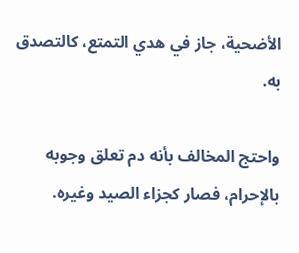الأضحية، جاز في هدي التمتع، كالتصدق به.

واحتج المخالف بأنه دم تعلق وجوبه بالإحرام، فصار كجزاء الصيد وغيره.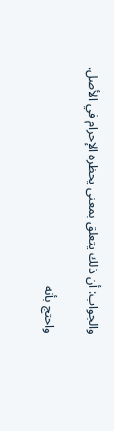والجواب: أن ذلك يتعلق بمعنى يحظره الإحرام في الأصل.

واحتج بأنه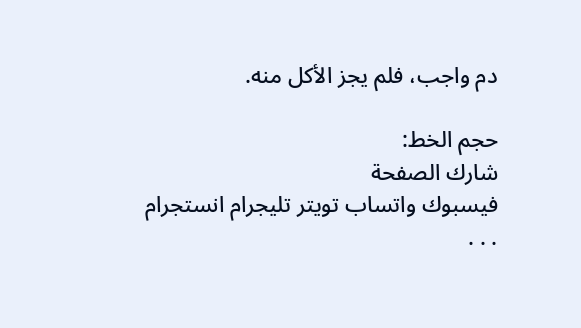دم واجب، فلم يجز الأكل منه.

حجم الخط:
شارك الصفحة
فيسبوك واتساب تويتر تليجرام انستجرام
. . .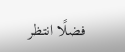فضلًا انتظر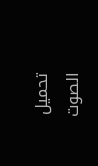تحميل الصوت